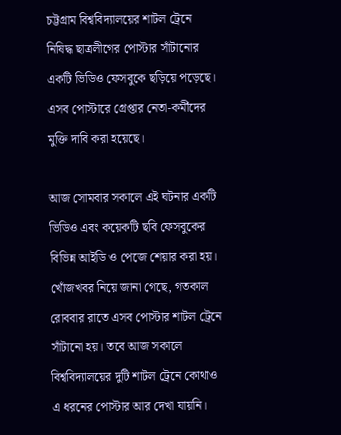চট্টগ্রাম বিশ্ববিদ্যালয়ের শাটল ট্রেনে নিষিদ্ধ ছাত্রলীগের পোস্টার সাঁটানোর একটি ভিডিও ফেসবুকে ছড়িয়ে পড়েছে। এসব পোস্টারে গ্রেপ্তার নেতা-কর্মীদের মুক্তি দাবি করা হয়েছে।

আজ সোমবার সকালে এই ঘটনার একটি ভিডিও এবং কয়েকটি ছবি ফেসবুকের বিভিন্ন আইডি ও পেজে শেয়ার করা হয়। খোঁজখবর নিয়ে জানা গেছে, গতকাল রোববার রাতে এসব পোস্টার শাটল ট্রেনে সাঁটানো হয়। তবে আজ সকালে বিশ্ববিদ্যালয়ের দুটি শাটল ট্রেনে কোথাও এ ধরনের পোস্টার আর দেখা যায়নি।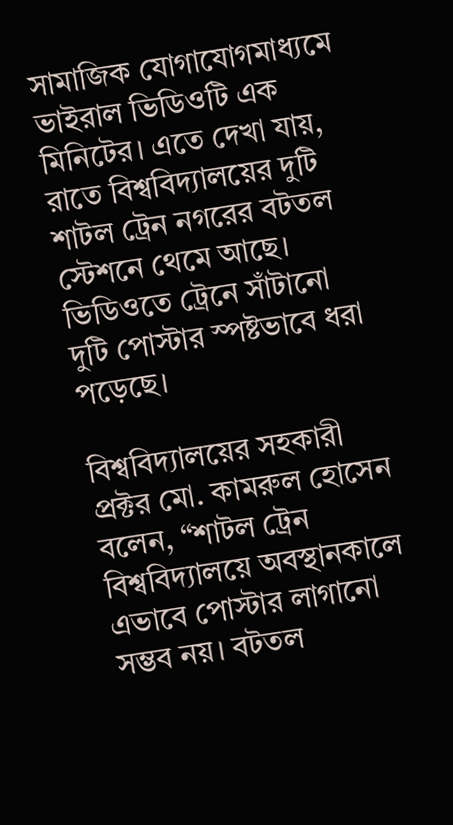সামাজিক যোগাযোগমাধ্যমে ভাইরাল ভিডিওটি এক মিনিটের। এতে দেখা যায়, রাতে বিশ্ববিদ্যালয়ের দুটি শাটল ট্রেন নগরের বটতল স্টেশনে থেমে আছে। ভিডিওতে ট্রেনে সাঁটানো দুটি পোস্টার স্পষ্টভাবে ধরা পড়েছে।

বিশ্ববিদ্যালয়ের সহকারী প্রক্টর মো. কামরুল হোসেন বলেন, “শাটল ট্রেন বিশ্ববিদ্যালয়ে অবস্থানকালে এভাবে পোস্টার লাগানো সম্ভব নয়। বটতল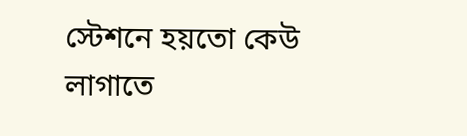স্টেশনে হয়তো কেউ লাগাতে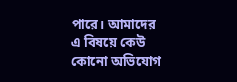পারে। আমাদের এ বিষয়ে কেউ কোনো অভিযোগ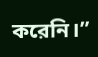করেনি।”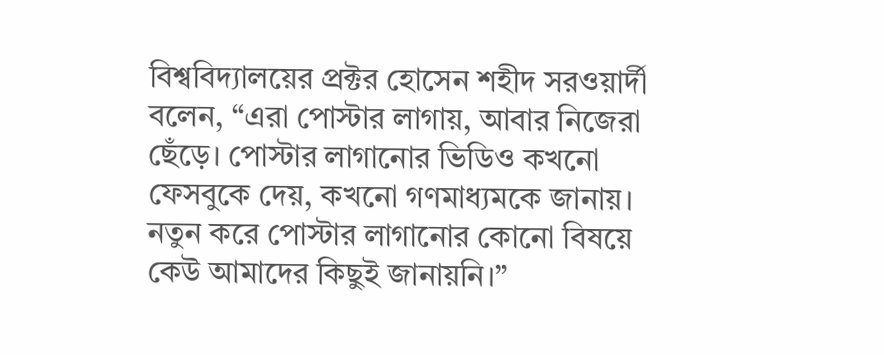বিশ্ববিদ্যালয়ের প্রক্টর হোসেন শহীদ সরওয়ার্দী বলেন, “এরা পোস্টার লাগায়, আবার নিজেরা ছেঁড়ে। পোস্টার লাগানোর ভিডিও কখনো ফেসবুকে দেয়, কখনো গণমাধ্যমকে জানায়। নতুন করে পোস্টার লাগানোর কোনো বিষয়ে কেউ আমাদের কিছুই জানায়নি।”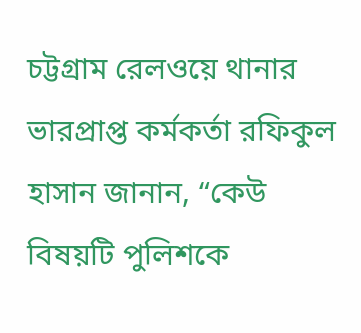চট্টগ্রাম রেলওয়ে থানার ভারপ্রাপ্ত কর্মকর্তা রফিকুল হাসান জানান, “কেউ বিষয়টি পুলিশকে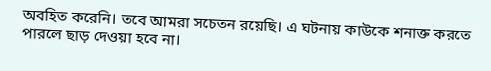অবহিত করেনি। তবে আমরা সচেতন রয়েছি। এ ঘটনায় কাউকে শনাক্ত করতে পারলে ছাড় দেওয়া হবে না।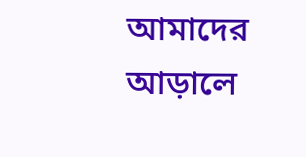আমাদের আড়ালে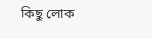কিছু লোক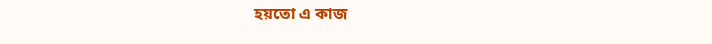হয়তো এ কাজ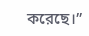করেছে।”